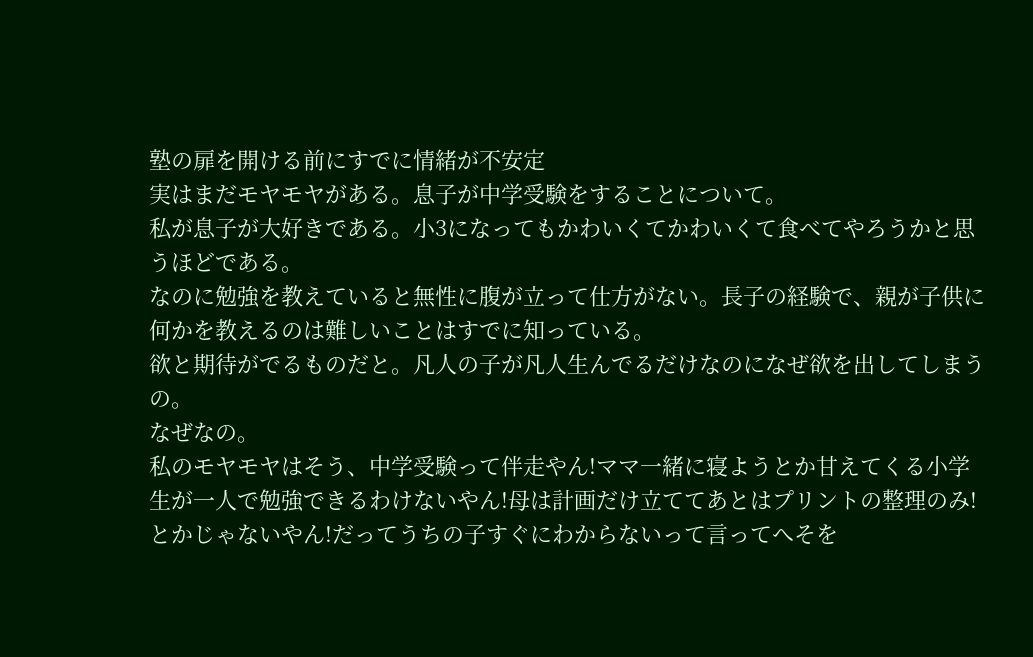塾の扉を開ける前にすでに情緒が不安定
実はまだモヤモヤがある。息子が中学受験をすることについて。
私が息子が大好きである。小3になってもかわいくてかわいくて食べてやろうかと思うほどである。
なのに勉強を教えていると無性に腹が立って仕方がない。長子の経験で、親が子供に何かを教えるのは難しいことはすでに知っている。
欲と期待がでるものだと。凡人の子が凡人生んでるだけなのになぜ欲を出してしまうの。
なぜなの。
私のモヤモヤはそう、中学受験って伴走やん!ママ一緒に寝ようとか甘えてくる小学生が一人で勉強できるわけないやん!母は計画だけ立ててあとはプリントの整理のみ!とかじゃないやん!だってうちの子すぐにわからないって言ってへそを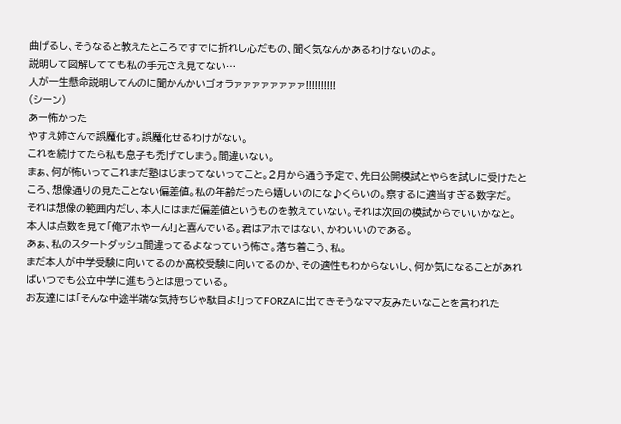曲げるし、そうなると教えたところですでに折れし心だもの、聞く気なんかあるわけないのよ。
説明して図解してても私の手元さえ見てない…
人が一生懸命説明してんのに聞かんかいゴォラァァァァァァァァ!!!!!!!!!!
(シーン)
あー怖かった
やすえ姉さんで誤魔化す。誤魔化せるわけがない。
これを続けてたら私も息子も禿げてしまう。間違いない。
まぁ、何が怖いってこれまだ塾はじまってないってこと。2月から通う予定で、先日公開模試とやらを試しに受けたところ、想像通りの見たことない偏差値。私の年齢だったら嬉しいのにな♪くらいの。察するに適当すぎる数字だ。
それは想像の範囲内だし、本人にはまだ偏差値というものを教えていない。それは次回の模試からでいいかなと。
本人は点数を見て「俺アホやーん!」と喜んでいる。君はアホではない、かわいいのである。
あぁ、私のスタートダッシュ間違ってるよなっていう怖さ。落ち着こう、私。
まだ本人が中学受験に向いてるのか高校受験に向いてるのか、その適性もわからないし、何か気になることがあればいつでも公立中学に進もうとは思っている。
お友達には「そんな中途半端な気持ちじゃ駄目よ!」ってFORZAに出てきそうなママ友みたいなことを言われた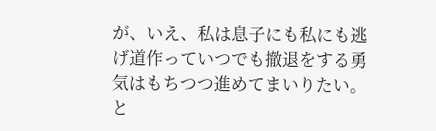が、いえ、私は息子にも私にも逃げ道作っていつでも撤退をする勇気はもちつつ進めてまいりたい。
と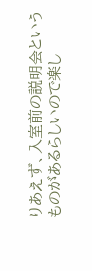りあえず、入室前の説明会というものがあるらしいので楽し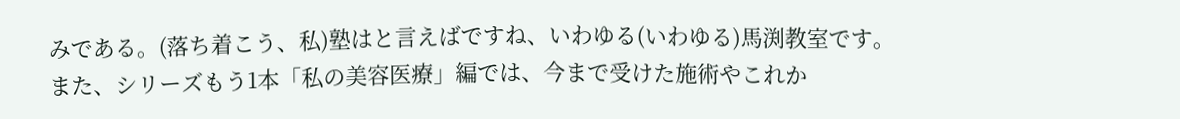みである。(落ち着こう、私)塾はと言えばですね、いわゆる(いわゆる)馬渕教室です。
また、シリーズもう1本「私の美容医療」編では、今まで受けた施術やこれか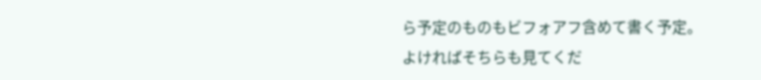ら予定のものもビフォアフ含めて書く予定。
よければそちらも見てくだ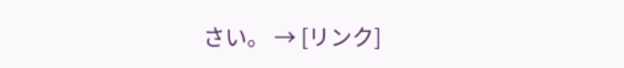さい。 → [リンク]